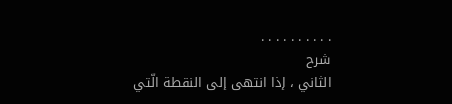. . . . . . . . . .
شرح
الثاني ، إذا انتهى إلى النقطة الّتي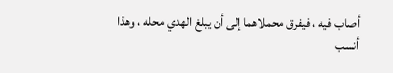أصاب فيه ، فيفرق محملاهما إلى أن يبلغ الهدي محله ، وهذا أنسب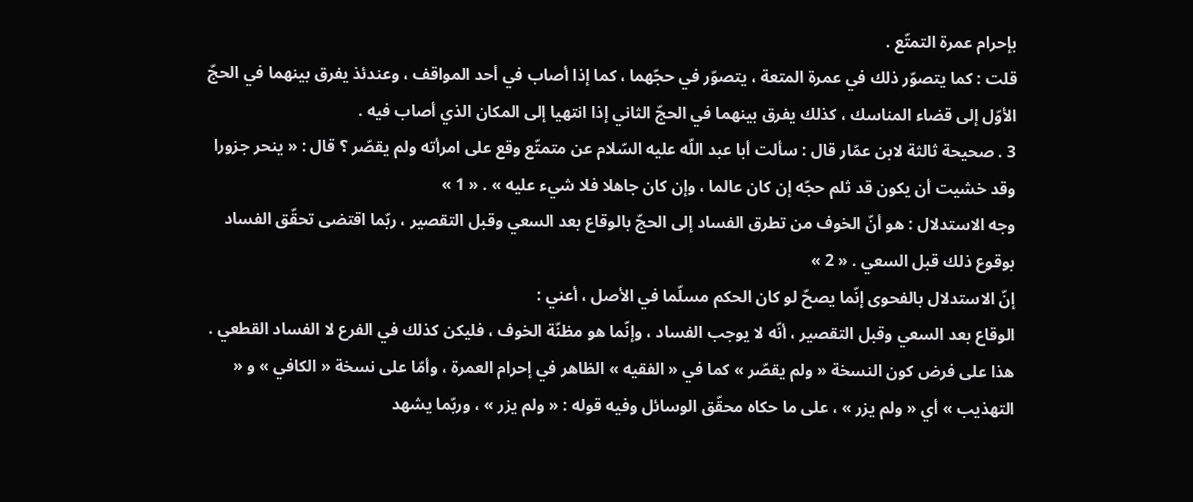بإحرام عمرة التمتّع .
قلت : كما يتصوّر ذلك في عمرة المتعة ، يتصوّر في حجّهما ، كما إذا أصاب في أحد المواقف ، وعندئذ يفرق بينهما في الحجّ الأوّل إلى قضاء المناسك ، كذلك يفرق بينهما في الحجّ الثاني إذا انتهيا إلى المكان الذي أصاب فيه .
3 . صحيحة ثالثة لابن عمّار قال : سألت أبا عبد اللّه عليه السّلام عن متمتّع وقع على امرأته ولم يقصّر ؟ قال : « ينحر جزورا وقد خشيت أن يكون قد ثلم حجّه إن كان عالما ، وإن كان جاهلا فلا شيء عليه » . « 1 »
وجه الاستدلال : هو أنّ الخوف من تطرق الفساد إلى الحجّ بالوقاع بعد السعي وقبل التقصير ، ربّما اقتضى تحقّق الفساد بوقوع ذلك قبل السعي . « 2 »
إنّ الاستدلال بالفحوى إنّما يصحّ لو كان الحكم مسلّما في الأصل ، أعني :
الوقاع بعد السعي وقبل التقصير ، أنّه لا يوجب الفساد ، وإنّما هو مظنّة الخوف ، فليكن كذلك في الفرع لا الفساد القطعي .
هذا على فرض كون النسخة « ولم يقصّر » كما في « الفقيه » الظاهر في إحرام العمرة ، وأمّا على نسخة « الكافي » و « التهذيب » أي « ولم يزر » ، على ما حكاه محقّق الوسائل وفيه قوله : « ولم يزر » ، وربّما يشهد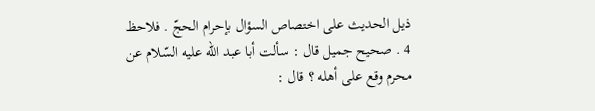ذيل الحديث على اختصاص السؤال بإحرام الحجّ . فلاحظ
4 . صحيح جميل قال : سألت أبا عبد اللّه عليه السّلام عن محرم وقع على أهله ؟ قال :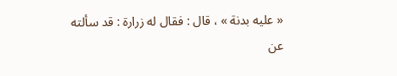« عليه بدنة » ، قال : فقال له زرارة : قد سألته عن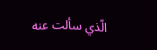الّذي سألت عنه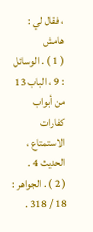، فقال لي :
هامش
( 1 ) . الوسائل : 9 ، الباب 13 من أبواب كفارات الاستمتاع ، الحديث 4 .
( 2 ) . الجواهر : 18 / 318 .